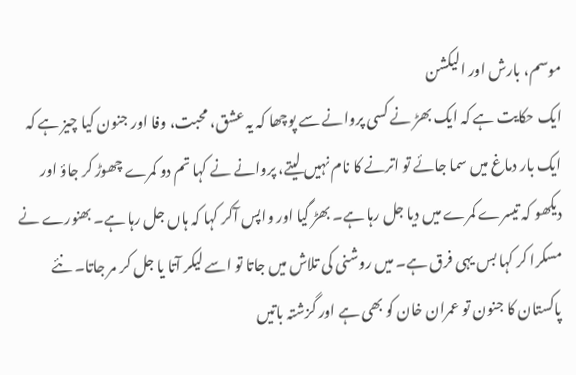موسم، بارش اور الیکشن
ایک حکایت ہے کہ ایک بھڑ نے کسی پروانے سے پوچھا کہ یہ عشق، محبت، وفا اور جنون کیا چیز ہے کہ ایک بار دماغ میں سما جائے تو اترنے کا نام نہیں لیتے، پروانے نے کہا تم دو کمرے چھوڑ کر جاؤ اور دیکھو کہ تیسرے کمرے میں دیا جل رہا ہے۔ بھڑ گیا اور واپس آکر کہا کہ ہاں جل رہا ہے۔ بھنورے نے مسکرا کر کہا بس یہی فرق ہے۔ میں روشنی کی تلاش میں جاتا تو اسے لیکر آتا یا جل کر مر جاتا۔ نئے پاکستان کا جنون تو عمران خان کو بھی ہے اور گزشتہ باتیں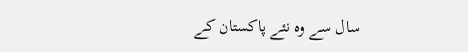سال سے وہ نئے پاکستان کے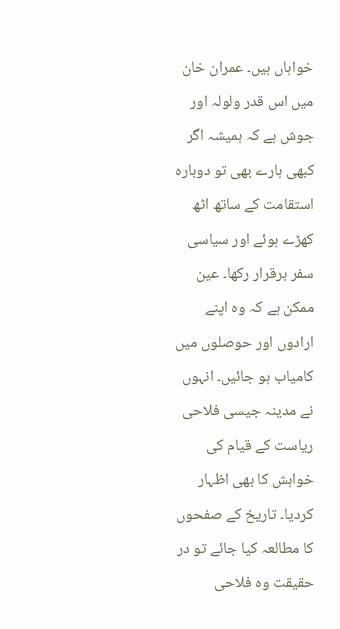خواہاں ہیں۔ عمران خان میں اس قدر ولولہ اور جوش ہے کہ ہمیشہ اگر کبھی ہارے بھی تو دوبارہ استقامت کے ساتھ اٹھ کھڑے ہوئے اور سیاسی سفر برقرار رکھا۔ عین ممکن ہے کہ وہ اپنے ارادوں اور حوصلوں میں کامیاب ہو جائیں۔ انہوں نے مدینہ جیسی فلاحی ریاست کے قیام کی خواہش کا بھی اظہار کردیا۔ تاریخ کے صفحوں کا مطالعہ کیا جائے تو در حقیقت وہ فلاحی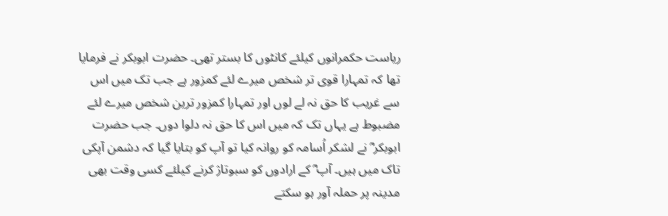ریاست حکمرانوں کیلئے کانٹوں کا بستر تھی۔ حضرت ابوبکر نے فرمایا تھا کہ تمہارا قوی تر شخص میرے لئے کمزور ہے جب تک میں اس سے غریب کا حق نہ لے لوں اور تمہارا کمزور ترین شخص میرے لئے مضبوط ہے یہاں تک کہ میں اس کا حق نہ دلوا دوں۔ جب حضرت ابوبکر ؓ نے لشکر اُسامہ کو روانہ کیا تو آپ کو بتایا گیا کہ دشمن آپکی تاک میں ہیں۔ آپ ؓ کے ارادوں کو سبوتاژ کرنے کیلئے کسی وقت بھی مدینہ پر حملہ آور ہو سکتے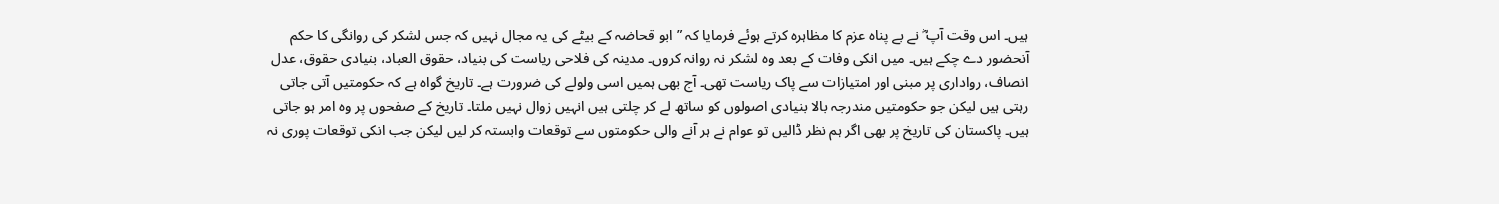ہیں۔ اس وقت آپ ؓ نے بے پناہ عزم کا مظاہرہ کرتے ہوئے فرمایا کہ ”ابو قحاضہ کے بیٹے کی یہ مجال نہیں کہ جس لشکر کی روانگی کا حکم آنحضور دے چکے ہیں۔ میں انکی وفات کے بعد وہ لشکر نہ روانہ کروں۔ مدینہ کی فلاحی ریاست کی بنیاد، حقوق العباد، بنیادی حقوق، عدل انصاف، رواداری پر مبنی اور امتیازات سے پاک ریاست تھی۔ آج بھی ہمیں اسی ولولے کی ضرورت ہے۔ تاریخ گواہ ہے کہ حکومتیں آتی جاتی رہتی ہیں لیکن جو حکومتیں مندرجہ بالا بنیادی اصولوں کو ساتھ لے کر چلتی ہیں انہیں زوال نہیں ملتا۔ تاریخ کے صفحوں پر وہ امر ہو جاتی ہیں۔ پاکستان کی تاریخ پر بھی اگر ہم نظر ڈالیں تو عوام نے ہر آنے والی حکومتوں سے توقعات وابستہ کر لیں لیکن جب انکی توقعات پوری نہ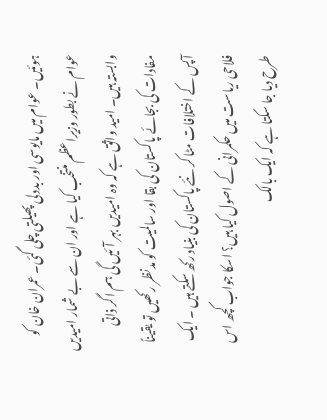ہوئیں۔ عوام میں مایوسی اور بددلی پھیلتی چلی گئی۔ عمران خان کو عوام نے بطور وزیراعظم منتخب کیا ہے اور ان سے بے شمار امیدیں وابستہ ہیں۔ امید واثق ہے کہ وہ امیدیں بہر آئیں گی ہم اگر ذاتی مفادات کی بجائے پاکستان کی بقا اور سالمیت کو مدنظر رکھیں تو یقیناً آپس کے اختلافات مٹا کر نئے پاکستان کی بنیاد رکھ سکتے ہیں ۔ ایک فلاحی ریاست میں حکمرانی کے اصول کیا ہیں؟ اسکا جواب کچھ اس طرح دیا جا سکتا ہے کہ ایک بالک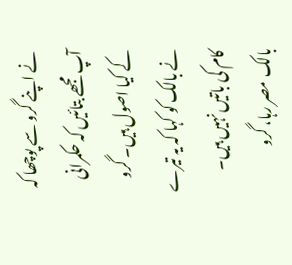نے اپنے گرو سے پوچھا کہ آپ مجھے بتائیں کہ حکمرانی کے کیا اصول ہیں۔ گرو نے بالک کو کہا کہ یہ تیرے کام کی باتیں نہیں ہیں۔ بالک مصر رہا، گرو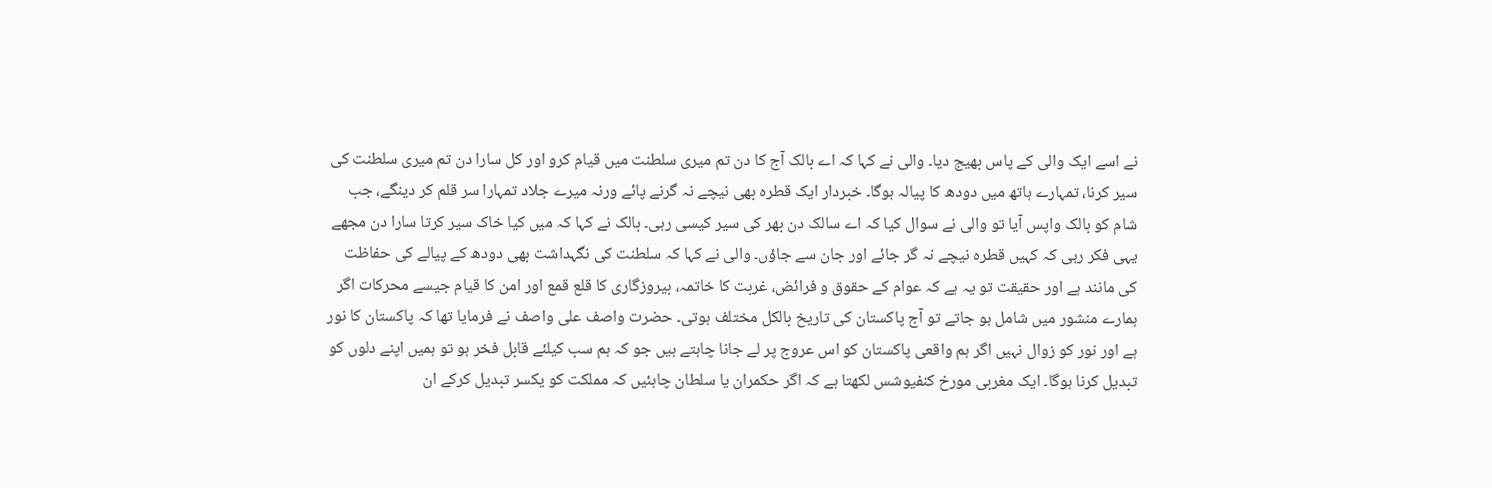نے اسے ایک والی کے پاس بھیج دیا۔ والی نے کہا کہ اے بالک آج کا دن تم میری سلطنت میں قیام کرو اور کل سارا دن تم میری سلطنت کی سیر کرنا، تمہارے ہاتھ میں دودھ کا پیالہ ہوگا۔ خبردار ایک قطرہ بھی نیچے نہ گرنے پائے ورنہ میرے جلاد تمہارا سر قلم کر دینگے، جب شام کو بالک واپس آیا تو والی نے سوال کیا کہ اے سالک دن بھر کی سیر کیسی رہی۔ بالک نے کہا کہ میں کیا خاک سیر کرتا سارا دن مجھے یہی فکر رہی کہ کہیں قطرہ نیچے نہ گر جائے اور جان سے جاؤں۔ والی نے کہا کہ سلطنت کی نگہداشت بھی دودھ کے پیالے کی حفاظت کی مانند ہے اور حقیقت تو یہ ہے کہ عوام کے حقوق و فرائض، غربت کا خاتمہ، بیروزگاری کا قلع قمع اور امن کا قیام جیسے محرکات اگر ہمارے منشور میں شامل ہو جاتے تو آج پاکستان کی تاریخ بالکل مختلف ہوتی۔ حضرت واصف علی واصف نے فرمایا تھا کہ پاکستان کا نور ہے اور نور کو زوال نہیں اگر ہم واقعی پاکستان کو اس عروج پر لے جانا چاہتے ہیں جو کہ ہم سب کیلئے قابل فخر ہو تو ہمیں اپنے دلوں کو تبدیل کرنا ہوگا۔ ایک مغربی مورخ کنفیوشس لکھتا ہے کہ اگر حکمران یا سلطان چاہئیں کہ مملکت کو یکسر تبدیل کرکے ان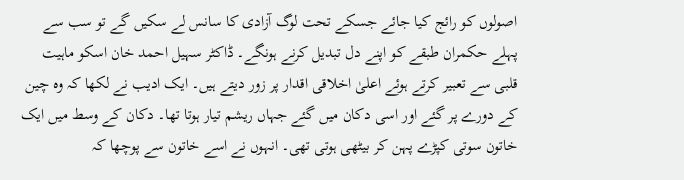اصولوں کو رائج کیا جائے جسکے تحت لوگ آزادی کا سانس لے سکیں گے تو سب سے پہلے حکمران طبقے کو اپنے دل تبدیل کرنے ہونگے۔ ڈاکٹر سہیل احمد خان اسکو ماہیت قلبی سے تعبیر کرتے ہوئے اعلیٰ اخلاقی اقدار پر زور دیتے ہیں۔ ایک ادیب نے لکھا کہ وہ چین کے دورے پر گئے اور اسی دکان میں گئے جہاں ریشم تیار ہوتا تھا۔ دکان کے وسط میں ایک خاتون سوتی کپڑے پہن کر بیٹھی ہوتی تھی۔ انہوں نے اسے خاتون سے پوچھا کہ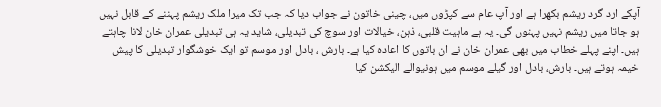آپکے ارد گرد ریشم بکھرا ہے اور آپ عام سے کپڑوں میں، چینی خاتون نے جواب دیا کہ جب تک میرا ملک ریشم پہننے کے قابل نہیں ہو جاتا میں ریشم نہیں پہنوں گی۔ یہ ہے ماہیت قلبی، ذہن، خیالات اور سوچ کی تبدیلی، شاید یہ ہی تبدیلی عمران خان لانا چاہتے ہیں۔ اپنے پہلے خطاب میں بھی عمران خان نے ان باتوں کا اعادہ کیا ہے۔ بارش ، بادل اور موسم تو ایک خوشگوار تبدیلی کا پیش خیمہ ہوتے ہیں۔ بارش، بادل اور گیلے موسم میں ہونیوالے الیکشن کیا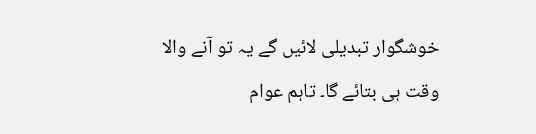خوشگوار تبدیلی لائیں گے یہ تو آنے والا وقت ہی بتائے گا۔ تاہم عوام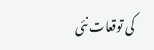کی توقعات نئی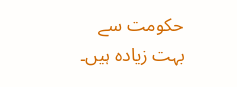حکومت سے بہت زیادہ ہیں۔